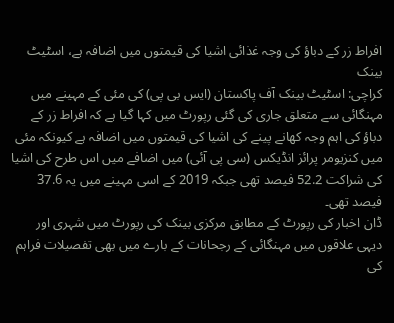افراط زر کے دباؤ کی وجہ غذائی اشیا کی قیمتوں میں اضافہ ہے، اسٹیٹ بینک
کراچی: اسٹیٹ بینک آف پاکستان (ایس بی پی) کی مئی کے مہینے میں مہنگائی سے متعلق جاری کی گئی رپورٹ میں کہا گیا ہے کہ افراط زر کے دباؤ کی اہم وجہ کھانے پینے کی اشیا کی قیمتوں میں اضافہ ہے کیونکہ مئی میں کنزیومر پرائز انڈیکس (سی پی آئی) میں اضافے میں اس طرح کی اشیا کی شراکت 52.2 فیصد تھی جبکہ 2019 کے اسی مہینے میں یہ 37.6 فیصد تھی۔
ڈان اخبار کی رپورٹ کے مطابق مرکزی بینک کی رپورٹ میں شہری اور دیہی علاقوں میں مہنگائی کے رجحانات کے بارے میں بھی تفصیلات فراہم کی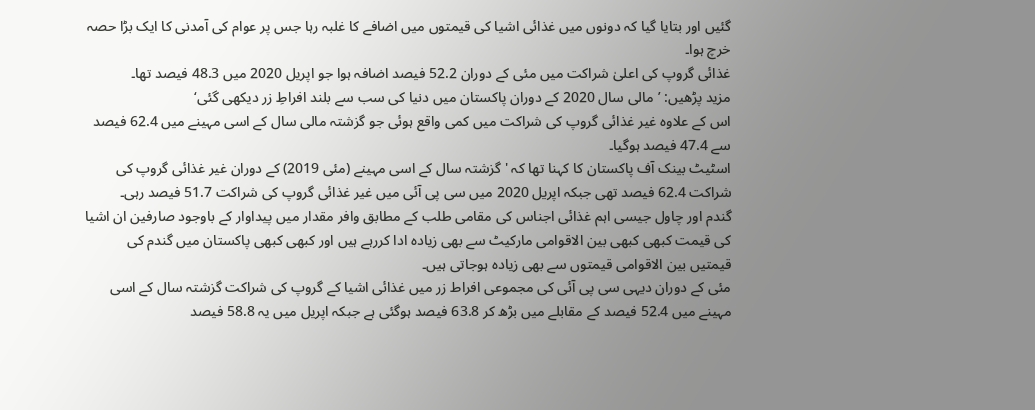گئیں اور بتایا گیا کہ دونوں میں غذائی اشیا کی قیمتوں میں اضافے کا غلبہ رہا جس پر عوام کی آمدنی کا ایک بڑا حصہ خرچ ہوا۔
غذائی گروپ کی اعلیٰ شراکت میں مئی کے دوران 52.2 فیصد اضافہ ہوا جو اپریل 2020 میں 48.3 فیصد تھا۔
مزید پڑھیں: ’مالی سال 2020 کے دوران پاکستان میں دنیا کی سب سے بلند افراطِ زر دیکھی گئی‘
اس کے علاوہ غیر غذائی گروپ کی شراکت میں کمی واقع ہوئی جو گزشتہ مالی سال کے اسی مہینے میں 62.4 فیصد سے 47.4 فیصد ہوگیا۔
اسٹیٹ بینک آف پاکستان کا کہنا تھا کہ 'گزشتہ سال کے اسی مہینے (مئی 2019) کے دوران غیر غذائی گروپ کی شراکت 62.4 فیصد تھی جبکہ اپریل 2020 میں سی پی آئی میں غیر غذائی گروپ کی شراکت 51.7 فیصد رہی۔
گندم اور چاول جیسی اہم غذائی اجناس کی مقامی طلب کے مطابق وافر مقدار میں پیداوار کے باوجود صارفین ان اشیا کی قیمت کبھی کبھی بین الاقوامی مارکیٹ سے بھی زیادہ ادا کررہے ہیں اور کبھی کبھی پاکستان میں گندم کی قیمتیں بین الاقوامی قیمتوں سے بھی زیادہ ہوجاتی ہیں۔
مئی کے دوران دیہی سی پی آئی کی مجموعی افراط زر میں غذائی اشیا کے گروپ کی شراکت گزشتہ سال کے اسی مہینے میں 52.4 فیصد کے مقابلے میں بڑھ کر 63.8 فیصد ہوگئی ہے جبکہ اپریل میں یہ 58.8 فیصد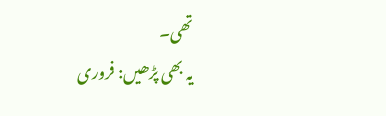تھی۔
یہ بھی پڑھیں: فروری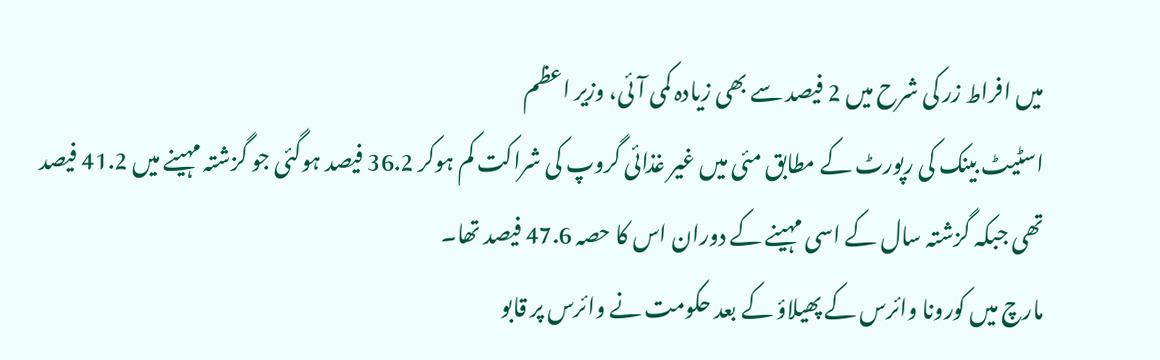میں افراط زر کی شرح میں 2 فیصد سے بھی زیادہ کمی آئی، وزیر اعظم
اسٹیٹ بینک کی رپورٹ کے مطابق مئی میں غیر غذائی گروپ کی شراکت کم ہوکر 36.2 فیصد ہوگئی جو گزشتہ مہینے میں 41.2 فیصد تھی جبکہ گزشتہ سال کے اسی مہینے کے دوران اس کا حصہ 47.6 فیصد تھا۔
مارچ میں کورونا وائرس کے پھیلاؤ کے بعد حکومت نے وائرس پر قابو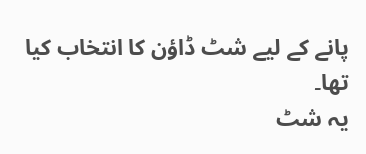پانے کے لیے شٹ ڈاؤن کا انتخاب کیا تھا۔
یہ شٹ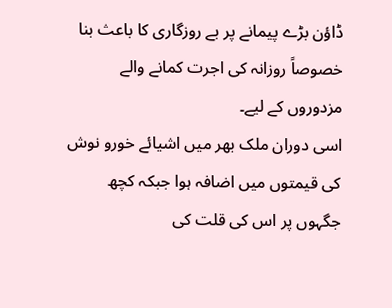ڈاؤن بڑے پیمانے پر بے روزگاری کا باعث بنا خصوصاً روزانہ کی اجرت کمانے والے مزدوروں کے لیے۔
اسی دوران ملک بھر میں اشیائے خورو نوش کی قیمتوں میں اضافہ ہوا جبکہ کچھ جگہوں پر اس کی قلت کی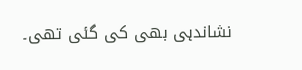نشاندہی بھی کی گئی تھی۔